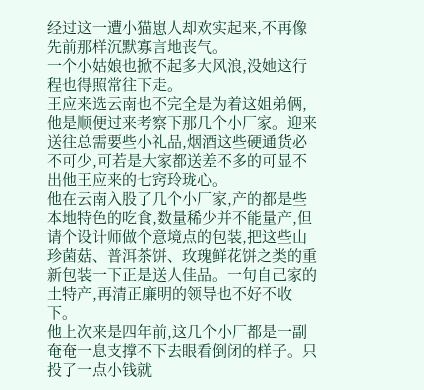经过这一遭小猫崽人却欢实起来,不再像先前那样沉默寡言地丧气。
一个小姑娘也掀不起多大风浪,没她这行程也得照常往下走。
王应来选云南也不完全是为着这姐弟俩,他是顺便过来考察下那几个小厂家。迎来送往总需要些小礼品,烟酒这些硬通货必不可少,可若是大家都送差不多的可显不出他王应来的七窍玲珑心。
他在云南入股了几个小厂家,产的都是些本地特色的吃食,数量稀少并不能量产,但请个设计师做个意境点的包装,把这些山珍菌菇、普洱茶饼、玫瑰鲜花饼之类的重新包装一下正是送人佳品。一句自己家的土特产,再清正廉明的领导也不好不收下。
他上次来是四年前,这几个小厂都是一副奄奄一息支撑不下去眼看倒闭的样子。只投了一点小钱就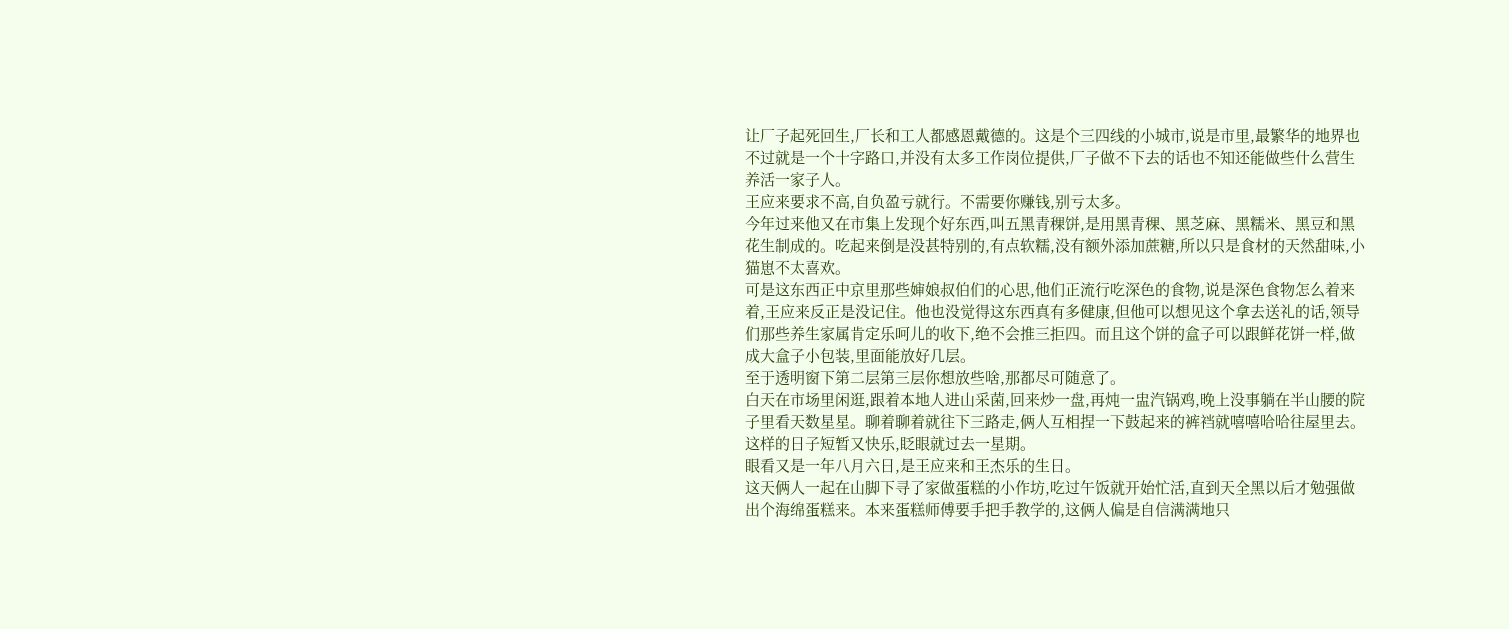让厂子起死回生,厂长和工人都感恩戴德的。这是个三四线的小城市,说是市里,最繁华的地界也不过就是一个十字路口,并没有太多工作岗位提供,厂子做不下去的话也不知还能做些什么营生养活一家子人。
王应来要求不高,自负盈亏就行。不需要你赚钱,别亏太多。
今年过来他又在市集上发现个好东西,叫五黑青稞饼,是用黑青稞、黑芝麻、黑糯米、黑豆和黑花生制成的。吃起来倒是没甚特别的,有点软糯,没有额外添加蔗糖,所以只是食材的天然甜味,小猫崽不太喜欢。
可是这东西正中京里那些婶娘叔伯们的心思,他们正流行吃深色的食物,说是深色食物怎么着来着,王应来反正是没记住。他也没觉得这东西真有多健康,但他可以想见这个拿去送礼的话,领导们那些养生家属肯定乐呵儿的收下,绝不会推三拒四。而且这个饼的盒子可以跟鲜花饼一样,做成大盒子小包装,里面能放好几层。
至于透明窗下第二层第三层你想放些啥,那都尽可随意了。
白天在市场里闲逛,跟着本地人进山采菌,回来炒一盘,再炖一盅汽锅鸡,晚上没事躺在半山腰的院子里看天数星星。聊着聊着就往下三路走,俩人互相捏一下鼓起来的裤裆就嘻嘻哈哈往屋里去。这样的日子短暂又快乐,眨眼就过去一星期。
眼看又是一年八月六日,是王应来和王杰乐的生日。
这天俩人一起在山脚下寻了家做蛋糕的小作坊,吃过午饭就开始忙活,直到天全黑以后才勉强做出个海绵蛋糕来。本来蛋糕师傅要手把手教学的,这俩人偏是自信满满地只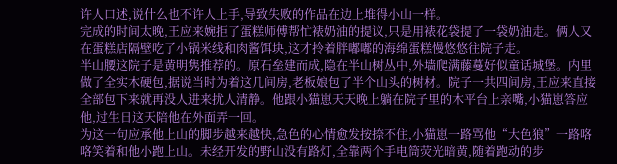许人口述,说什么也不许人上手,导致失败的作品在边上堆得小山一样。
完成的时间太晚,王应来婉拒了蛋糕师傅帮忙裱奶油的提议,只是用裱花袋提了一袋奶油走。俩人又在蛋糕店隔壁吃了小锅米线和肉酱饵块,这才拎着胖嘟嘟的海绵蛋糕慢悠悠往院子走。
半山腰这院子是黄明隽推荐的。原石垒建而成,隐在半山树丛中,外墙爬满藤蔓好似童话城堡。内里做了全实木硬包,据说当时为着这几间房,老板娘包了半个山头的树材。院子一共四间房,王应来直接全部包下来就再没人进来扰人清静。他跟小猫崽天天晚上躺在院子里的木平台上亲嘴,小猫崽答应他,过生日这天陪他在外面弄一回。
为这一句应承他上山的脚步越来越快,急色的心情愈发按捺不住,小猫崽一路骂他“大色狼”一路咯咯笑着和他小跑上山。未经开发的野山没有路灯,全靠两个手电筒荧光暗黄,随着跑动的步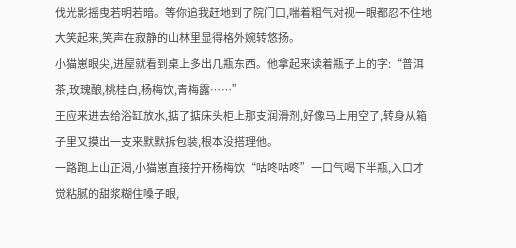伐光影摇曳若明若暗。等你追我赶地到了院门口,喘着粗气对视一眼都忍不住地大笑起来,笑声在寂静的山林里显得格外婉转悠扬。
小猫崽眼尖,进屋就看到桌上多出几瓶东西。他拿起来读着瓶子上的字:“普洱茶,玫瑰酿,桃桂白,杨梅饮,青梅露……”
王应来进去给浴缸放水,掂了掂床头柜上那支润滑剂,好像马上用空了,转身从箱子里又摸出一支来默默拆包装,根本没搭理他。
一路跑上山正渴,小猫崽直接拧开杨梅饮“咕咚咕咚”一口气喝下半瓶,入口才觉粘腻的甜浆糊住嗓子眼,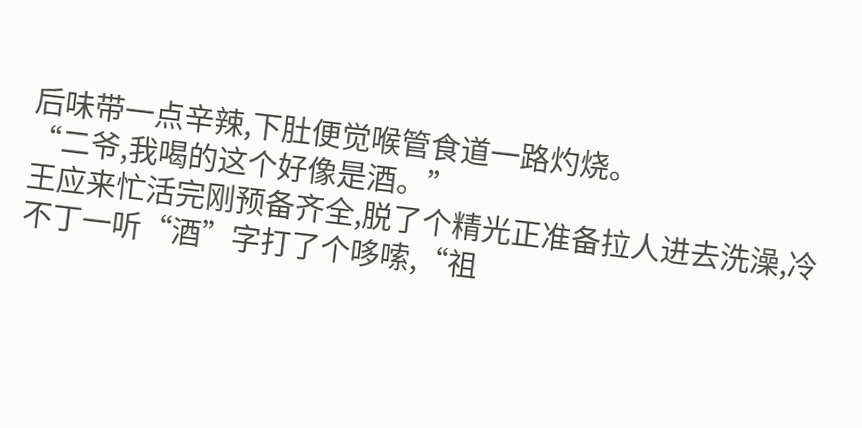后味带一点辛辣,下肚便觉喉管食道一路灼烧。
“二爷,我喝的这个好像是酒。”
王应来忙活完刚预备齐全,脱了个精光正准备拉人进去洗澡,冷不丁一听“酒”字打了个哆嗦,“祖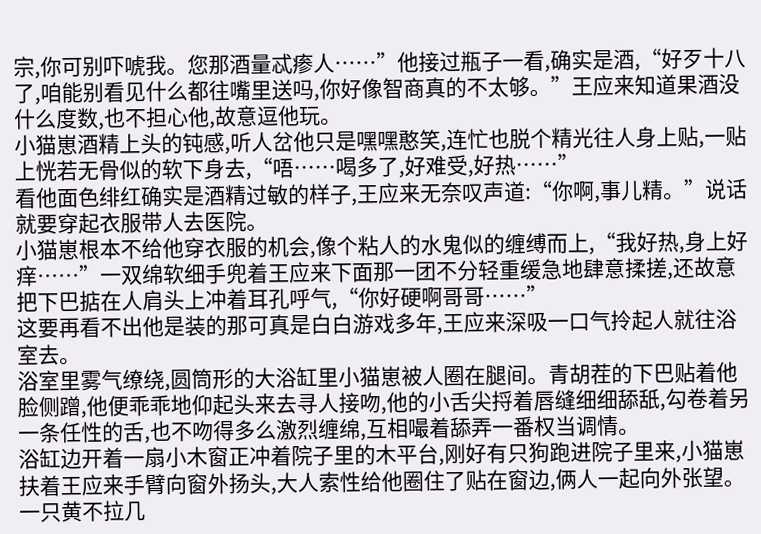宗,你可别吓唬我。您那酒量忒瘆人……”他接过瓶子一看,确实是酒,“好歹十八了,咱能别看见什么都往嘴里送吗,你好像智商真的不太够。”王应来知道果酒没什么度数,也不担心他,故意逗他玩。
小猫崽酒精上头的钝感,听人岔他只是嘿嘿憨笑,连忙也脱个精光往人身上贴,一贴上恍若无骨似的软下身去,“唔……喝多了,好难受,好热……”
看他面色绯红确实是酒精过敏的样子,王应来无奈叹声道:“你啊,事儿精。”说话就要穿起衣服带人去医院。
小猫崽根本不给他穿衣服的机会,像个粘人的水鬼似的缠缚而上,“我好热,身上好痒……”一双绵软细手兜着王应来下面那一团不分轻重缓急地肆意揉搓,还故意把下巴掂在人肩头上冲着耳孔呼气,“你好硬啊哥哥……”
这要再看不出他是装的那可真是白白游戏多年,王应来深吸一口气拎起人就往浴室去。
浴室里雾气缭绕,圆筒形的大浴缸里小猫崽被人圈在腿间。青胡茬的下巴贴着他脸侧蹭,他便乖乖地仰起头来去寻人接吻,他的小舌尖捋着唇缝细细舔舐,勾卷着另一条任性的舌,也不吻得多么激烈缠绵,互相嘬着舔弄一番权当调情。
浴缸边开着一扇小木窗正冲着院子里的木平台,刚好有只狗跑进院子里来,小猫崽扶着王应来手臂向窗外扬头,大人索性给他圈住了贴在窗边,俩人一起向外张望。一只黄不拉几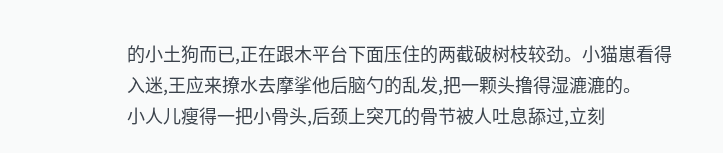的小土狗而已,正在跟木平台下面压住的两截破树枝较劲。小猫崽看得入迷,王应来撩水去摩挲他后脑勺的乱发,把一颗头撸得湿漉漉的。
小人儿瘦得一把小骨头,后颈上突兀的骨节被人吐息舔过,立刻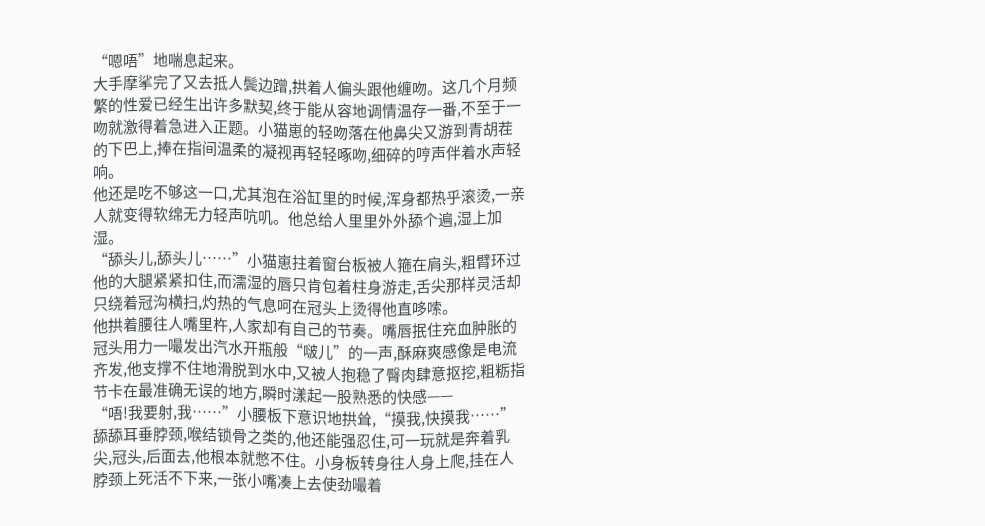“嗯唔”地喘息起来。
大手摩挲完了又去抵人鬓边蹭,拱着人偏头跟他缠吻。这几个月频繁的性爱已经生出许多默契,终于能从容地调情温存一番,不至于一吻就激得着急进入正题。小猫崽的轻吻落在他鼻尖又游到青胡茬的下巴上,捧在指间温柔的凝视再轻轻啄吻,细碎的哼声伴着水声轻响。
他还是吃不够这一口,尤其泡在浴缸里的时候,浑身都热乎滚烫,一亲人就变得软绵无力轻声吭叽。他总给人里里外外舔个遍,湿上加湿。
“舔头儿,舔头儿……”小猫崽拄着窗台板被人箍在肩头,粗臂环过他的大腿紧紧扣住,而濡湿的唇只肯包着柱身游走,舌尖那样灵活却只绕着冠沟横扫,灼热的气息呵在冠头上烫得他直哆嗦。
他拱着腰往人嘴里杵,人家却有自己的节奏。嘴唇抿住充血肿胀的冠头用力一嘬发出汽水开瓶般“啵儿”的一声,酥麻爽感像是电流齐发,他支撑不住地滑脱到水中,又被人抱稳了臀肉肆意抠挖,粗粝指节卡在最准确无误的地方,瞬时漾起一股熟悉的快感——
“唔!我要射,我……”小腰板下意识地拱耸,“摸我,快摸我……”
舔舔耳垂脖颈,喉结锁骨之类的,他还能强忍住,可一玩就是奔着乳尖,冠头,后面去,他根本就憋不住。小身板转身往人身上爬,挂在人脖颈上死活不下来,一张小嘴凑上去使劲嘬着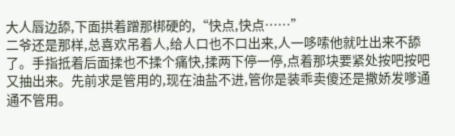大人唇边舔,下面拱着蹭那梆硬的,“快点,快点……”
二爷还是那样,总喜欢吊着人,给人口也不口出来,人一哆嗦他就吐出来不舔了。手指抵着后面揉也不揉个痛快,揉两下停一停,点着那块要紧处按吧按吧又抽出来。先前求是管用的,现在油盐不进,管你是装乖卖傻还是撒娇发嗲通通不管用。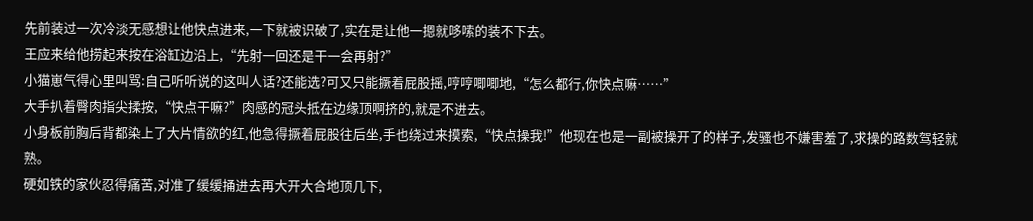先前装过一次冷淡无感想让他快点进来,一下就被识破了,实在是让他一摁就哆嗦的装不下去。
王应来给他捞起来按在浴缸边沿上,“先射一回还是干一会再射?”
小猫崽气得心里叫骂:自己听听说的这叫人话?还能选?可又只能撅着屁股摇,哼哼唧唧地,“怎么都行,你快点嘛……”
大手扒着臀肉指尖揉按,“快点干嘛?”肉感的冠头抵在边缘顶啊挤的,就是不进去。
小身板前胸后背都染上了大片情欲的红,他急得撅着屁股往后坐,手也绕过来摸索,“快点操我!”他现在也是一副被操开了的样子,发骚也不嫌害羞了,求操的路数驾轻就熟。
硬如铁的家伙忍得痛苦,对准了缓缓捅进去再大开大合地顶几下,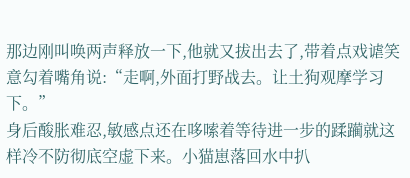那边刚叫唤两声释放一下,他就又拔出去了,带着点戏谑笑意勾着嘴角说:“走啊,外面打野战去。让土狗观摩学习下。”
身后酸胀难忍,敏感点还在哆嗦着等待进一步的蹂躏就这样冷不防彻底空虚下来。小猫崽落回水中扒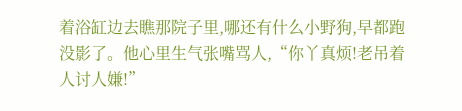着浴缸边去瞧那院子里,哪还有什么小野狗,早都跑没影了。他心里生气张嘴骂人,“你丫真烦!老吊着人讨人嫌!”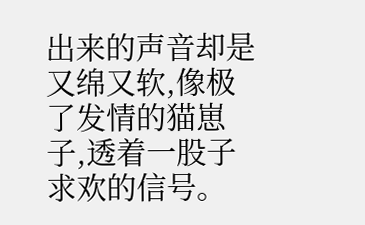出来的声音却是又绵又软,像极了发情的猫崽子,透着一股子求欢的信号。